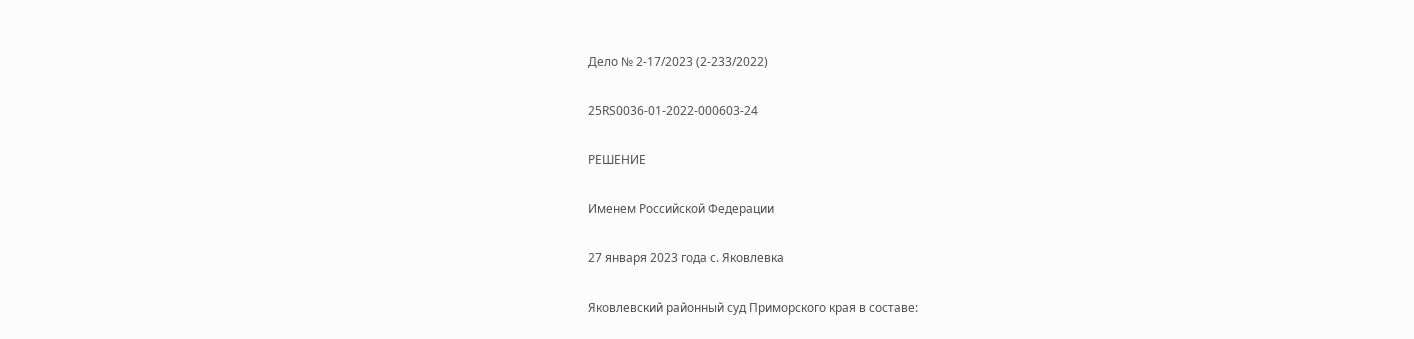Дело № 2-17/2023 (2-233/2022)

25RS0036-01-2022-000603-24

РЕШЕНИЕ

Именем Российской Федерации

27 января 2023 года с. Яковлевка

Яковлевский районный суд Приморского края в составе: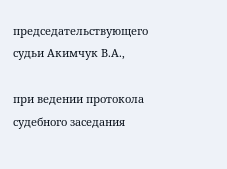председательствующего судьи Акимчук В.А.,

при ведении протокола судебного заседания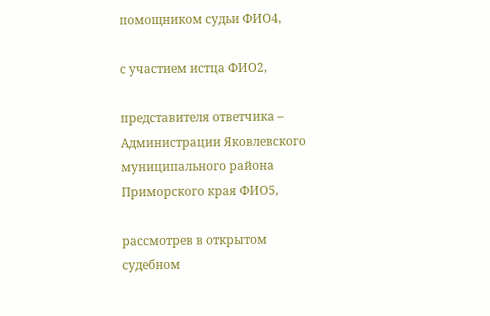помощником судьи ФИО4,

с участием истца ФИО2,

представителя ответчика – Администрации Яковлевского муниципального района Приморского края ФИО5,

рассмотрев в открытом судебном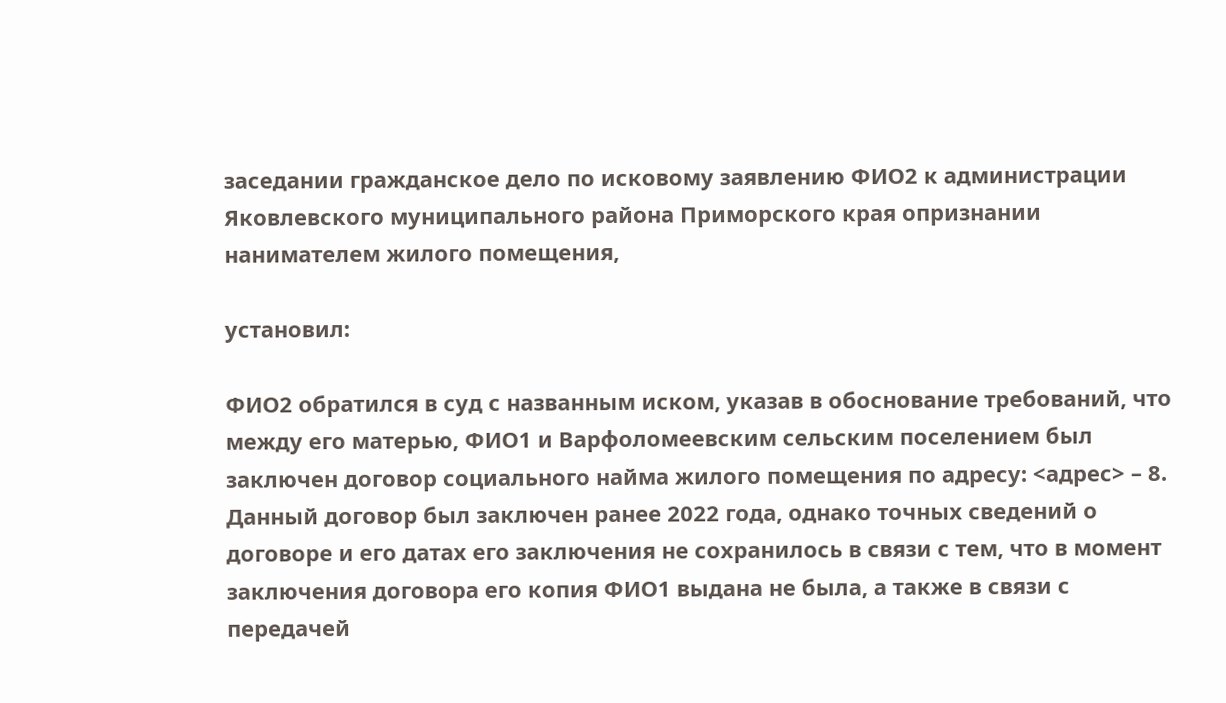заседании гражданское дело по исковому заявлению ФИО2 к администрации Яковлевского муниципального района Приморского края опризнании нанимателем жилого помещения,

установил:

ФИО2 обратился в суд с названным иском, указав в обоснование требований, что между его матерью, ФИО1 и Варфоломеевским сельским поселением был заключен договор социального найма жилого помещения по адресу: <адрес> – 8. Данный договор был заключен ранее 2022 года, однако точных сведений о договоре и его датах его заключения не сохранилось в связи с тем, что в момент заключения договора его копия ФИО1 выдана не была, а также в связи с передачей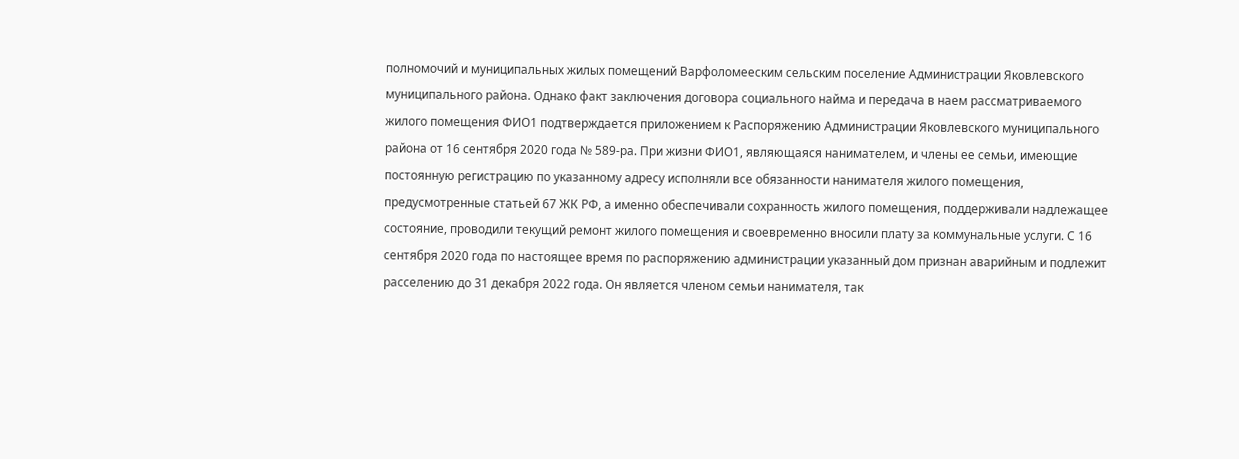полномочий и муниципальных жилых помещений Варфоломееским сельским поселение Администрации Яковлевского муниципального района. Однако факт заключения договора социального найма и передача в наем рассматриваемого жилого помещения ФИО1 подтверждается приложением к Распоряжению Администрации Яковлевского муниципального района от 16 сентября 2020 года № 589-ра. При жизни ФИО1, являющаяся нанимателем, и члены ее семьи, имеющие постоянную регистрацию по указанному адресу исполняли все обязанности нанимателя жилого помещения, предусмотренные статьей 67 ЖК РФ, а именно обеспечивали сохранность жилого помещения, поддерживали надлежащее состояние, проводили текущий ремонт жилого помещения и своевременно вносили плату за коммунальные услуги. С 16 сентября 2020 года по настоящее время по распоряжению администрации указанный дом признан аварийным и подлежит расселению до 31 декабря 2022 года. Он является членом семьи нанимателя, так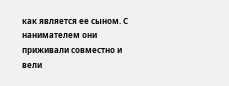как является ее сыном. С нанимателем они приживали совместно и вели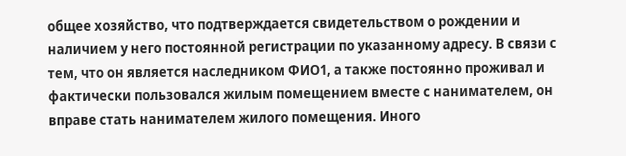общее хозяйство, что подтверждается свидетельством о рождении и наличием у него постоянной регистрации по указанному адресу. В связи с тем, что он является наследником ФИО1, а также постоянно проживал и фактически пользовался жилым помещением вместе с нанимателем, он вправе стать нанимателем жилого помещения. Иного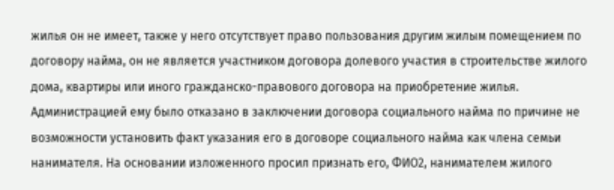жилья он не имеет, также у него отсутствует право пользования другим жилым помещением по договору найма, он не является участником договора долевого участия в строительстве жилого дома, квартиры или иного гражданско-правового договора на приобретение жилья. Администрацией ему было отказано в заключении договора социального найма по причине не возможности установить факт указания его в договоре социального найма как члена семьи нанимателя. На основании изложенного просил признать его, ФИО2, нанимателем жилого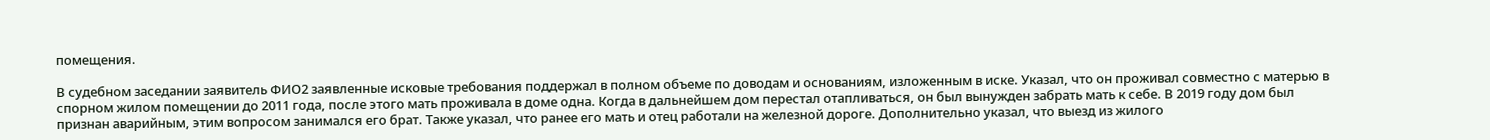помещения.

В судебном заседании заявитель ФИО2 заявленные исковые требования поддержал в полном объеме по доводам и основаниям, изложенным в иске. Указал, что он проживал совместно с матерью в спорном жилом помещении до 2011 года, после этого мать проживала в доме одна. Когда в дальнейшем дом перестал отапливаться, он был вынужден забрать мать к себе. В 2019 году дом был признан аварийным, этим вопросом занимался его брат. Также указал, что ранее его мать и отец работали на железной дороге. Дополнительно указал, что выезд из жилого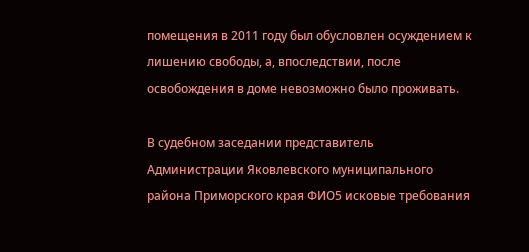помещения в 2011 году был обусловлен осуждением к лишению свободы, а, впоследствии, после освобождения в доме невозможно было проживать.

В судебном заседании представитель Администрации Яковлевского муниципального района Приморского края ФИО5 исковые требования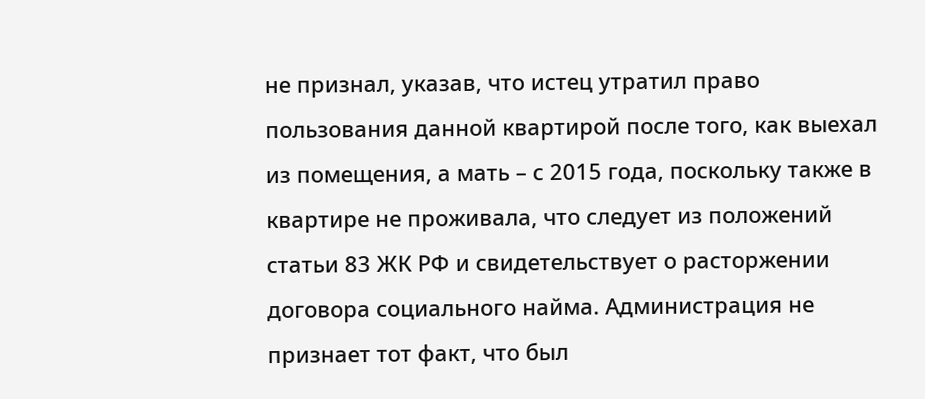не признал, указав, что истец утратил право пользования данной квартирой после того, как выехал из помещения, а мать – с 2015 года, поскольку также в квартире не проживала, что следует из положений статьи 83 ЖК РФ и свидетельствует о расторжении договора социального найма. Администрация не признает тот факт, что был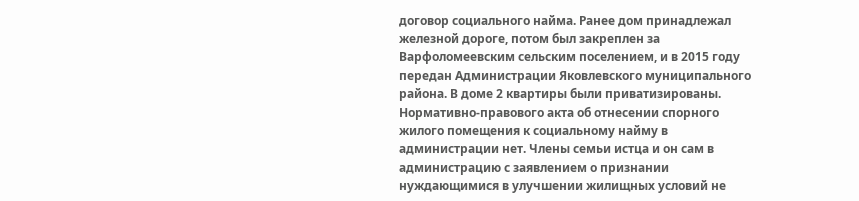договор социального найма. Ранее дом принадлежал железной дороге, потом был закреплен за Варфоломеевским сельским поселением, и в 2015 году передан Администрации Яковлевского муниципального района. В доме 2 квартиры были приватизированы. Нормативно-правового акта об отнесении спорного жилого помещения к социальному найму в администрации нет. Члены семьи истца и он сам в администрацию с заявлением о признании нуждающимися в улучшении жилищных условий не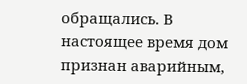обращались. В настоящее время дом признан аварийным,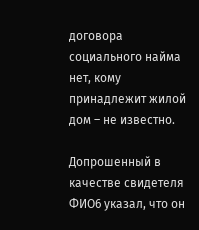договора социального найма нет, кому принадлежит жилой дом – не известно.

Допрошенный в качестве свидетеля ФИО6 указал, что он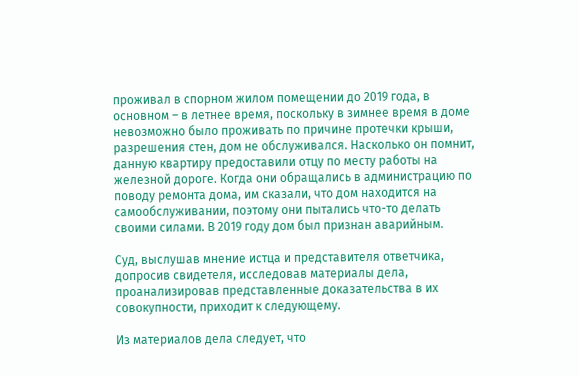проживал в спорном жилом помещении до 2019 года, в основном – в летнее время, поскольку в зимнее время в доме невозможно было проживать по причине протечки крыши, разрешения стен, дом не обслуживался. Насколько он помнит, данную квартиру предоставили отцу по месту работы на железной дороге. Когда они обращались в администрацию по поводу ремонта дома, им сказали, что дом находится на самообслуживании, поэтому они пытались что-то делать своими силами. В 2019 году дом был признан аварийным.

Суд, выслушав мнение истца и представителя ответчика, допросив свидетеля, исследовав материалы дела, проанализировав представленные доказательства в их совокупности, приходит к следующему.

Из материалов дела следует, что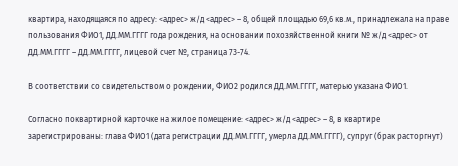квартира, находящаяся по адресу: <адрес> ж/д <адрес> – 8, общей площадью 69,6 кв.м., принадлежала на праве пользования ФИО1, ДД.ММ.ГГГГ года рождения, на основании похозяйственной книги № ж/д <адрес> от ДД.ММ.ГГГГ – ДД.ММ.ГГГГ, лицевой счет №, страница 73-74.

В соответствии со свидетельством о рождении, ФИО2 родился ДД.ММ.ГГГГ, матерью указана ФИО1.

Согласно поквартирной карточке на жилое помещение: <адрес> ж/д <адрес> – 8, в квартире зарегистрированы: глава ФИО1 (дата регистрации ДД.ММ.ГГГГ, умерла ДД.ММ.ГГГГ), супруг (брак расторгнут)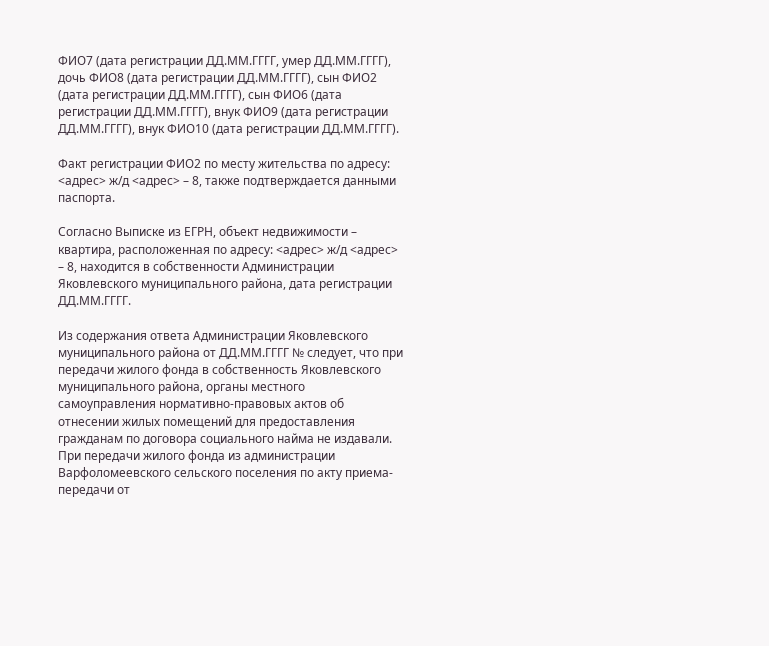ФИО7 (дата регистрации ДД.ММ.ГГГГ, умер ДД.ММ.ГГГГ), дочь ФИО8 (дата регистрации ДД.ММ.ГГГГ), сын ФИО2 (дата регистрации ДД.ММ.ГГГГ), сын ФИО6 (дата регистрации ДД.ММ.ГГГГ), внук ФИО9 (дата регистрации ДД.ММ.ГГГГ), внук ФИО10 (дата регистрации ДД.ММ.ГГГГ).

Факт регистрации ФИО2 по месту жительства по адресу: <адрес> ж/д <адрес> – 8, также подтверждается данными паспорта.

Согласно Выписке из ЕГРН, объект недвижимости – квартира, расположенная по адресу: <адрес> ж/д <адрес> – 8, находится в собственности Администрации Яковлевского муниципального района, дата регистрации ДД.ММ.ГГГГ.

Из содержания ответа Администрации Яковлевского муниципального района от ДД.ММ.ГГГГ № следует, что при передачи жилого фонда в собственность Яковлевского муниципального района, органы местного самоуправления нормативно-правовых актов об отнесении жилых помещений для предоставления гражданам по договора социального найма не издавали. При передачи жилого фонда из администрации Варфоломеевского сельского поселения по акту приема-передачи от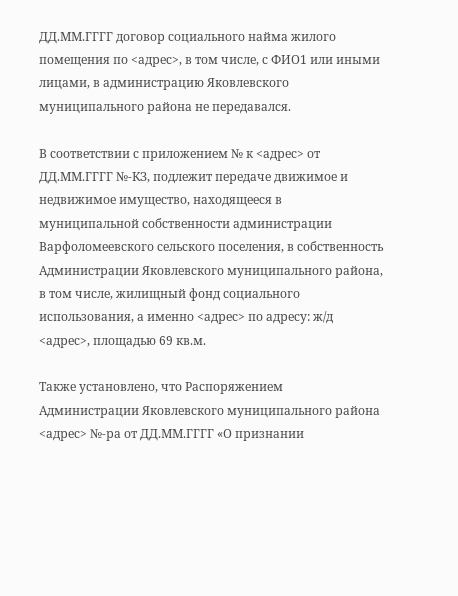ДД.ММ.ГГГГ договор социального найма жилого помещения по <адрес>, в том числе, с ФИО1 или иными лицами, в администрацию Яковлевского муниципального района не передавался.

В соответствии с приложением № к <адрес> от ДД.ММ.ГГГГ №-КЗ, подлежит передаче движимое и недвижимое имущество, находящееся в муниципальной собственности администрации Варфоломеевского сельского поселения, в собственность Администрации Яковлевского муниципального района, в том числе, жилищный фонд социального использования, а именно <адрес> по адресу: ж/д <адрес>, площадью 69 кв.м.

Также установлено, что Распоряжением Администрации Яковлевского муниципального района <адрес> №-ра от ДД.ММ.ГГГГ «О признании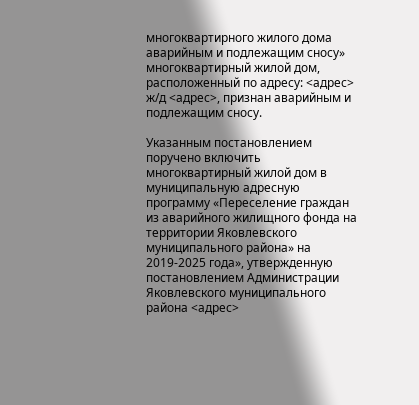многоквартирного жилого дома аварийным и подлежащим сносу» многоквартирный жилой дом, расположенный по адресу: <адрес> ж/д <адрес>, признан аварийным и подлежащим сносу.

Указанным постановлением поручено включить многоквартирный жилой дом в муниципальную адресную программу «Переселение граждан из аварийного жилищного фонда на территории Яковлевского муниципального района» на 2019-2025 года», утвержденную постановлением Администрации Яковлевского муниципального района <адрес>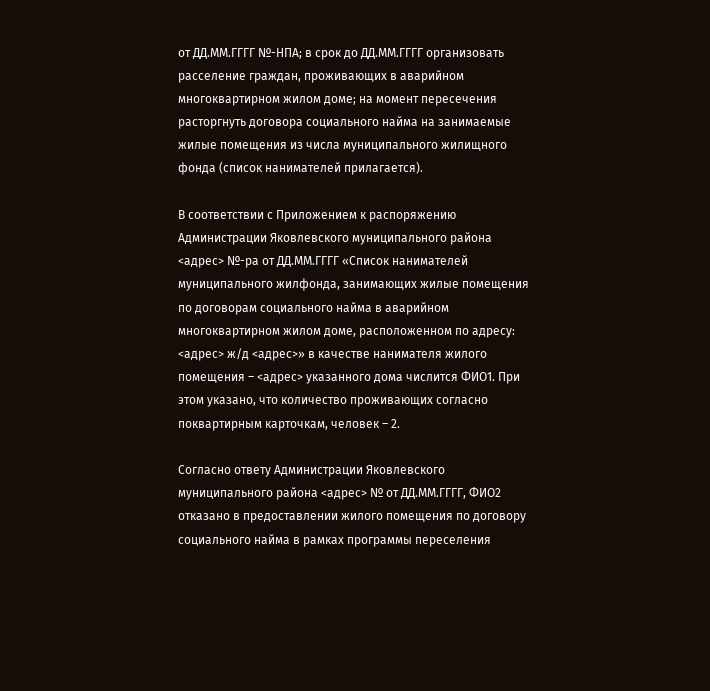от ДД.ММ.ГГГГ №-НПА; в срок до ДД.ММ.ГГГГ организовать расселение граждан, проживающих в аварийном многоквартирном жилом доме; на момент пересечения расторгнуть договора социального найма на занимаемые жилые помещения из числа муниципального жилищного фонда (список нанимателей прилагается).

В соответствии с Приложением к распоряжению Администрации Яковлевского муниципального района <адрес> №-ра от ДД.ММ.ГГГГ «Список нанимателей муниципального жилфонда, занимающих жилые помещения по договорам социального найма в аварийном многоквартирном жилом доме, расположенном по адресу: <адрес> ж/д <адрес>» в качестве нанимателя жилого помещения – <адрес> указанного дома числится ФИО1. При этом указано, что количество проживающих согласно поквартирным карточкам, человек – 2.

Согласно ответу Администрации Яковлевского муниципального района <адрес> № от ДД.ММ.ГГГГ, ФИО2 отказано в предоставлении жилого помещения по договору социального найма в рамках программы переселения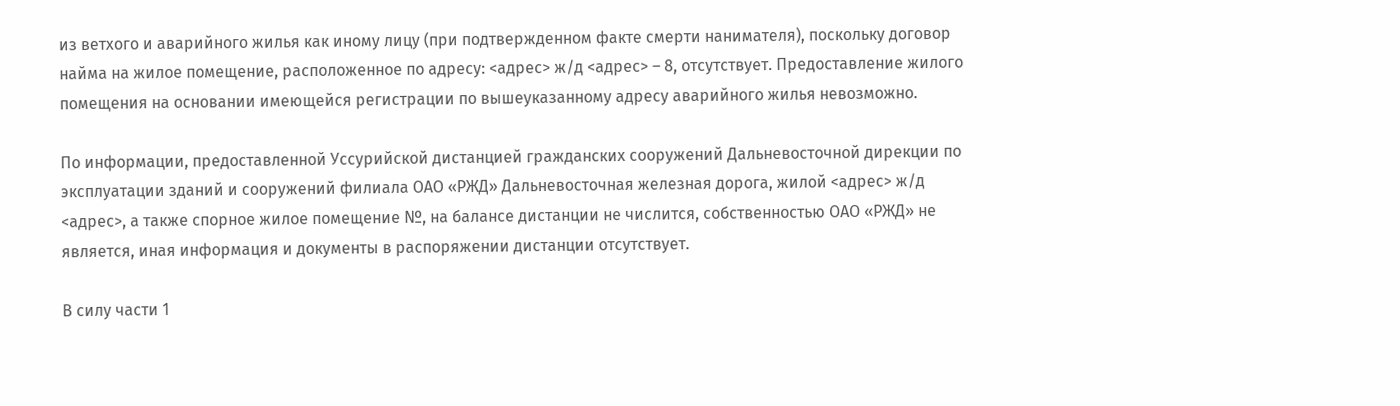из ветхого и аварийного жилья как иному лицу (при подтвержденном факте смерти нанимателя), поскольку договор найма на жилое помещение, расположенное по адресу: <адрес> ж/д <адрес> – 8, отсутствует. Предоставление жилого помещения на основании имеющейся регистрации по вышеуказанному адресу аварийного жилья невозможно.

По информации, предоставленной Уссурийской дистанцией гражданских сооружений Дальневосточной дирекции по эксплуатации зданий и сооружений филиала ОАО «РЖД» Дальневосточная железная дорога, жилой <адрес> ж/д <адрес>, а также спорное жилое помещение №, на балансе дистанции не числится, собственностью ОАО «РЖД» не является, иная информация и документы в распоряжении дистанции отсутствует.

В силу части 1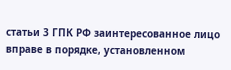статьи 3 ГПК РФ заинтересованное лицо вправе в порядке, установленном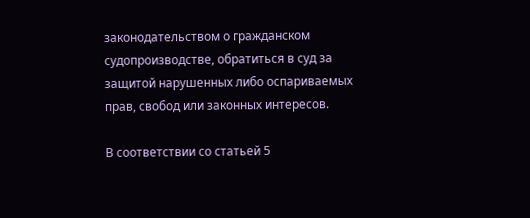законодательством о гражданском судопроизводстве, обратиться в суд за защитой нарушенных либо оспариваемых прав, свобод или законных интересов.

В соответствии со статьей 5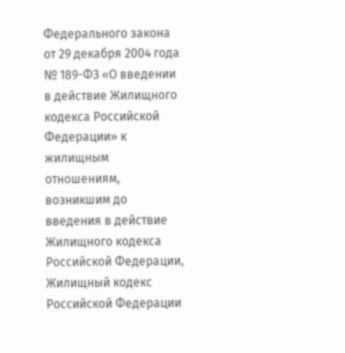Федерального закона от 29 декабря 2004 года № 189-ФЗ «О введении в действие Жилищного кодекса Российской Федерации» к жилищным отношениям, возникшим до введения в действие Жилищного кодекса Российской Федерации, Жилищный кодекс Российской Федерации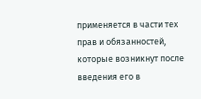применяется в части тех прав и обязанностей, которые возникнут после введения его в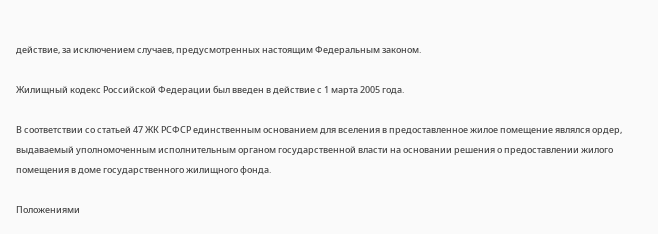действие, за исключением случаев, предусмотренных настоящим Федеральным законом.

Жилищный кодекс Российской Федерации был введен в действие с 1 марта 2005 года.

В соответствии со статьей 47 ЖК РСФСР единственным основанием для вселения в предоставленное жилое помещение являлся ордер, выдаваемый уполномоченным исполнительным органом государственной власти на основании решения о предоставлении жилого помещения в доме государственного жилищного фонда.

Положениями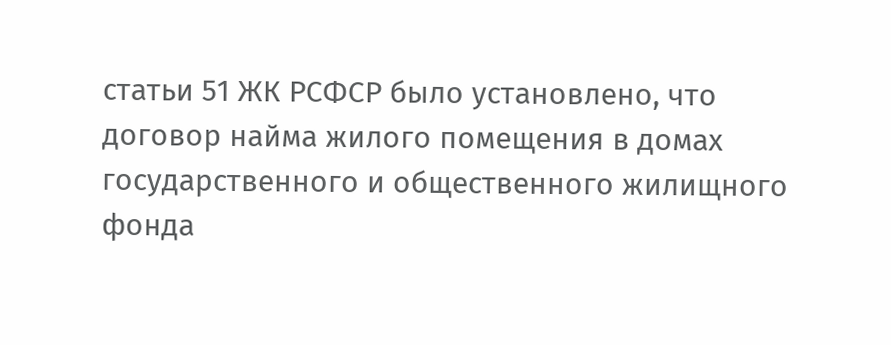статьи 51 ЖК РСФСР было установлено, что договор найма жилого помещения в домах государственного и общественного жилищного фонда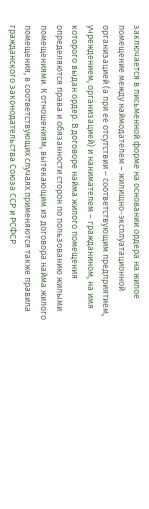заключается в письменной форме на основании ордера на жилое помещение между наймодателем – жилищно-эксплуатационной организацией (а при ее отсутствии – соответствующим предприятием, учреждением, организацией) и нанимателем – гражданином, на имя которого выдан ордер. В договоре найма жилого помещения определяются права и обязанности сторон по пользованию жилыми помещениями. К отношениям, вытекающим из договора найма жилого помещения, в соответствующих случаях применяются также правила гражданского законодательства Союза ССР и РСФСР.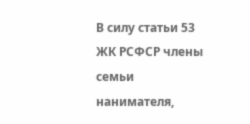В силу статьи 53 ЖК РСФСР члены семьи нанимателя,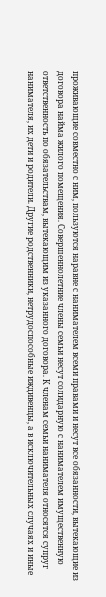проживающие совместно с ним, пользуются наравне с нанимателем всеми правами и несут все обязанности, вытекающие из договора найма жилого помещения. Совершеннолетние члены семьи несут солидарную с нанимателем имущественную ответственность по обязательствам, вытекающим из указанного договора. К членам семьи нанимателя относятся супруг нанимателя, их дети и родители. Другие родственники, нетрудоспособные иждивенцы, а в исключительных случаях и иные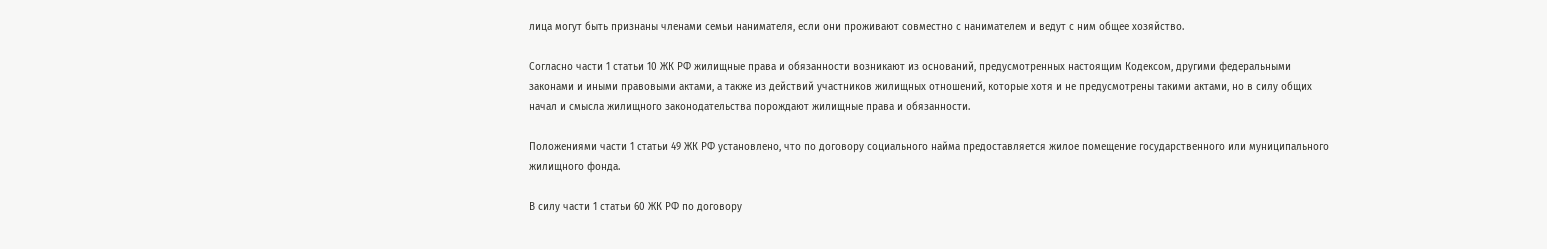лица могут быть признаны членами семьи нанимателя, если они проживают совместно с нанимателем и ведут с ним общее хозяйство.

Согласно части 1 статьи 10 ЖК РФ жилищные права и обязанности возникают из оснований, предусмотренных настоящим Кодексом, другими федеральными законами и иными правовыми актами, а также из действий участников жилищных отношений, которые хотя и не предусмотрены такими актами, но в силу общих начал и смысла жилищного законодательства порождают жилищные права и обязанности.

Положениями части 1 статьи 49 ЖК РФ установлено, что по договору социального найма предоставляется жилое помещение государственного или муниципального жилищного фонда.

В силу части 1 статьи 60 ЖК РФ по договору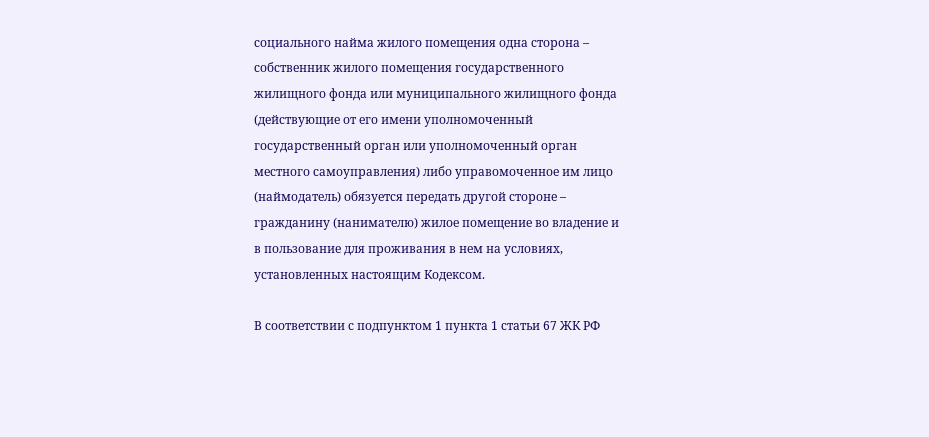социального найма жилого помещения одна сторона – собственник жилого помещения государственного жилищного фонда или муниципального жилищного фонда (действующие от его имени уполномоченный государственный орган или уполномоченный орган местного самоуправления) либо управомоченное им лицо (наймодатель) обязуется передать другой стороне – гражданину (нанимателю) жилое помещение во владение и в пользование для проживания в нем на условиях, установленных настоящим Кодексом.

В соответствии с подпунктом 1 пункта 1 статьи 67 ЖК РФ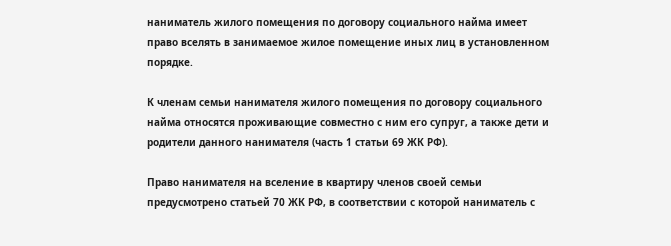наниматель жилого помещения по договору социального найма имеет право вселять в занимаемое жилое помещение иных лиц в установленном порядке.

К членам семьи нанимателя жилого помещения по договору социального найма относятся проживающие совместно с ним его супруг, а также дети и родители данного нанимателя (часть 1 статьи 69 ЖК РФ).

Право нанимателя на вселение в квартиру членов своей семьи предусмотрено статьей 70 ЖК РФ, в соответствии с которой наниматель с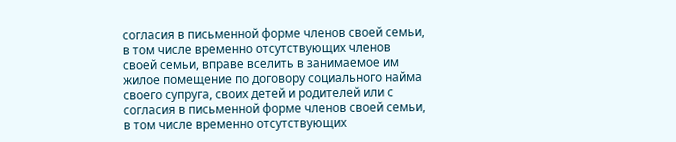согласия в письменной форме членов своей семьи, в том числе временно отсутствующих членов своей семьи, вправе вселить в занимаемое им жилое помещение по договору социального найма своего супруга, своих детей и родителей или с согласия в письменной форме членов своей семьи, в том числе временно отсутствующих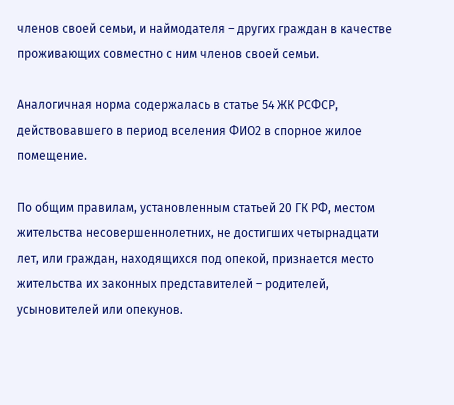членов своей семьи, и наймодателя – других граждан в качестве проживающих совместно с ним членов своей семьи.

Аналогичная норма содержалась в статье 54 ЖК РСФСР, действовавшего в период вселения ФИО2 в спорное жилое помещение.

По общим правилам, установленным статьей 20 ГК РФ, местом жительства несовершеннолетних, не достигших четырнадцати лет, или граждан, находящихся под опекой, признается место жительства их законных представителей – родителей, усыновителей или опекунов.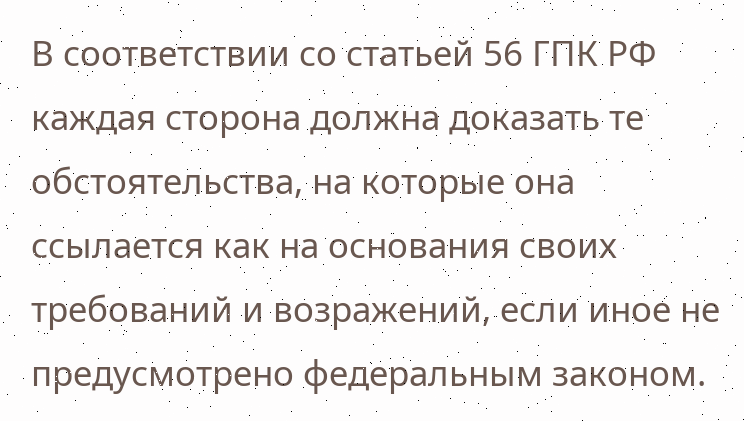В соответствии со статьей 56 ГПК РФ каждая сторона должна доказать те обстоятельства, на которые она ссылается как на основания своих требований и возражений, если иное не предусмотрено федеральным законом.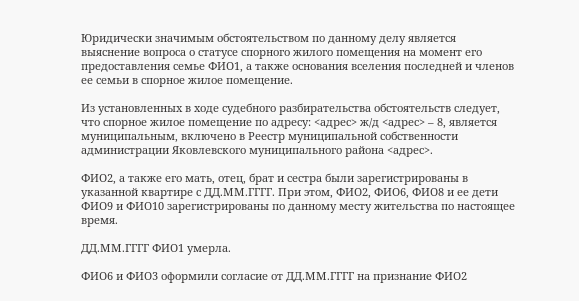Юридически значимым обстоятельством по данному делу является выяснение вопроса о статусе спорного жилого помещения на момент его предоставления семье ФИО1, а также основания вселения последней и членов ее семьи в спорное жилое помещение.

Из установленных в ходе судебного разбирательства обстоятельств следует, что спорное жилое помещение по адресу: <адрес> ж/д <адрес> – 8, является муниципальным, включено в Реестр муниципальной собственности администрации Яковлевского муниципального района <адрес>.

ФИО2, а также его мать, отец, брат и сестра были зарегистрированы в указанной квартире с ДД.ММ.ГГГГ. При этом, ФИО2, ФИО6, ФИО8 и ее дети ФИО9 и ФИО10 зарегистрированы по данному месту жительства по настоящее время.

ДД.ММ.ГГГГ ФИО1 умерла.

ФИО6 и ФИО3 оформили согласие от ДД.ММ.ГГГГ на признание ФИО2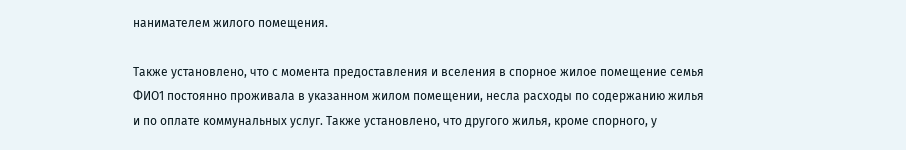нанимателем жилого помещения.

Также установлено, что с момента предоставления и вселения в спорное жилое помещение семья ФИО1 постоянно проживала в указанном жилом помещении, несла расходы по содержанию жилья и по оплате коммунальных услуг. Также установлено, что другого жилья, кроме спорного, у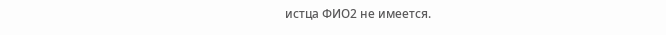истца ФИО2 не имеется.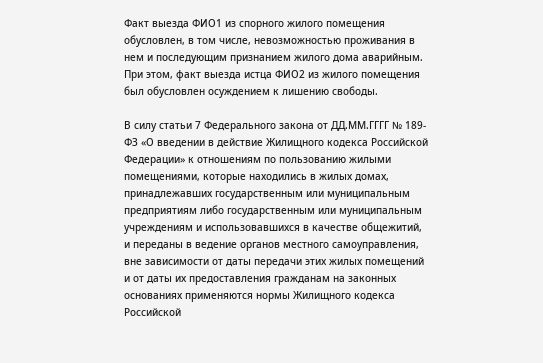Факт выезда ФИО1 из спорного жилого помещения обусловлен, в том числе, невозможностью проживания в нем и последующим признанием жилого дома аварийным. При этом, факт выезда истца ФИО2 из жилого помещения был обусловлен осуждением к лишению свободы.

В силу статьи 7 Федерального закона от ДД.ММ.ГГГГ № 189-ФЗ «О введении в действие Жилищного кодекса Российской Федерации» к отношениям по пользованию жилыми помещениями, которые находились в жилых домах, принадлежавших государственным или муниципальным предприятиям либо государственным или муниципальным учреждениям и использовавшихся в качестве общежитий, и переданы в ведение органов местного самоуправления, вне зависимости от даты передачи этих жилых помещений и от даты их предоставления гражданам на законных основаниях применяются нормы Жилищного кодекса Российской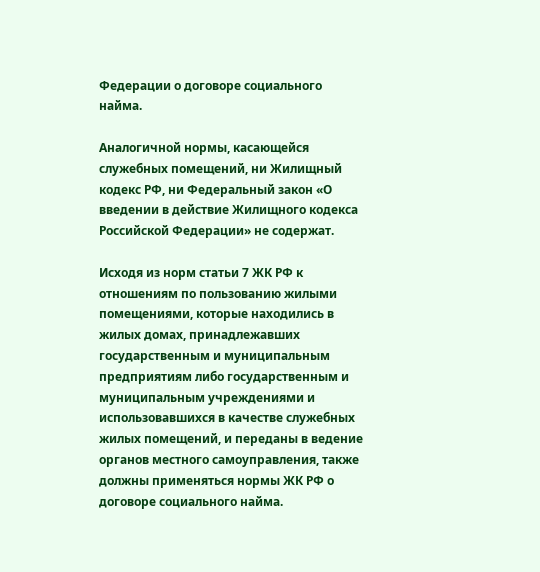Федерации о договоре социального найма.

Аналогичной нормы, касающейся служебных помещений, ни Жилищный кодекс РФ, ни Федеральный закон «О введении в действие Жилищного кодекса Российской Федерации» не содержат.

Исходя из норм статьи 7 ЖК РФ к отношениям по пользованию жилыми помещениями, которые находились в жилых домах, принадлежавших государственным и муниципальным предприятиям либо государственным и муниципальным учреждениями и использовавшихся в качестве служебных жилых помещений, и переданы в ведение органов местного самоуправления, также должны применяться нормы ЖК РФ о договоре социального найма.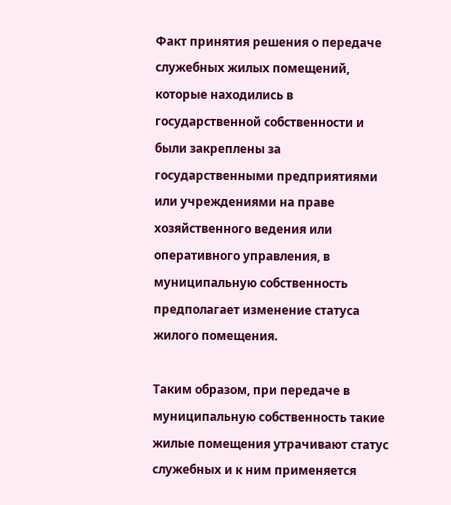Факт принятия решения о передаче служебных жилых помещений, которые находились в государственной собственности и были закреплены за государственными предприятиями или учреждениями на праве хозяйственного ведения или оперативного управления, в муниципальную собственность предполагает изменение статуса жилого помещения.

Таким образом, при передаче в муниципальную собственность такие жилые помещения утрачивают статус служебных и к ним применяется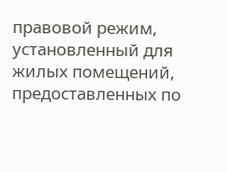правовой режим, установленный для жилых помещений, предоставленных по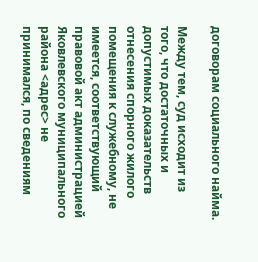договорам социального найма.

Между тем, суд исходит из того, что достаточных и допустимых доказательств отнесения спорного жилого помещения к служебному, не имеется, соответствующий правовой акт администрацией Яковлевского муниципального района <адрес> не принимался, по сведениям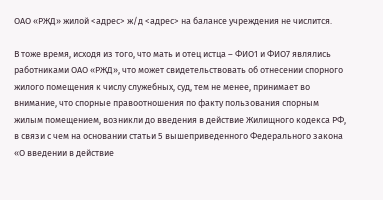ОАО «РЖД» жилой <адрес> ж/д <адрес> на балансе учреждения не числится.

В тоже время, исходя из того, что мать и отец истца – ФИО1 и ФИО7 являлись работниками ОАО «РЖД», что может свидетельствовать об отнесении спорного жилого помещения к числу служебных, суд, тем не менее, принимает во внимание, что спорные правоотношения по факту пользования спорным жилым помещением, возникли до введения в действие Жилищного кодекса РФ, в связи с чем на основании статьи 5 вышеприведенного Федерального закона «О введении в действие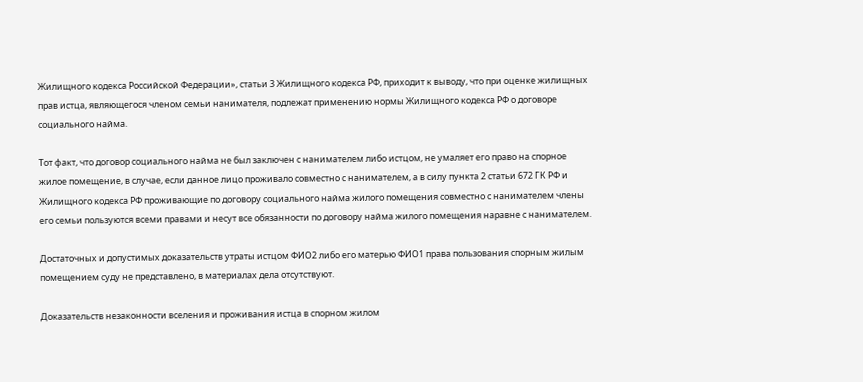Жилищного кодекса Российской Федерации», статьи 3 Жилищного кодекса РФ, приходит к выводу, что при оценке жилищных прав истца, являющегося членом семьи нанимателя, подлежат применению нормы Жилищного кодекса РФ о договоре социального найма.

Тот факт, что договор социального найма не был заключен с нанимателем либо истцом, не умаляет его право на спорное жилое помещение, в случае, если данное лицо проживало совместно с нанимателем, а в силу пункта 2 статьи 672 ГК РФ и Жилищного кодекса РФ проживающие по договору социального найма жилого помещения совместно с нанимателем члены его семьи пользуются всеми правами и несут все обязанности по договору найма жилого помещения наравне с нанимателем.

Достаточных и допустимых доказательств утраты истцом ФИО2 либо его матерью ФИО1 права пользования спорным жилым помещением суду не представлено, в материалах дела отсутствуют.

Доказательств незаконности вселения и проживания истца в спорном жилом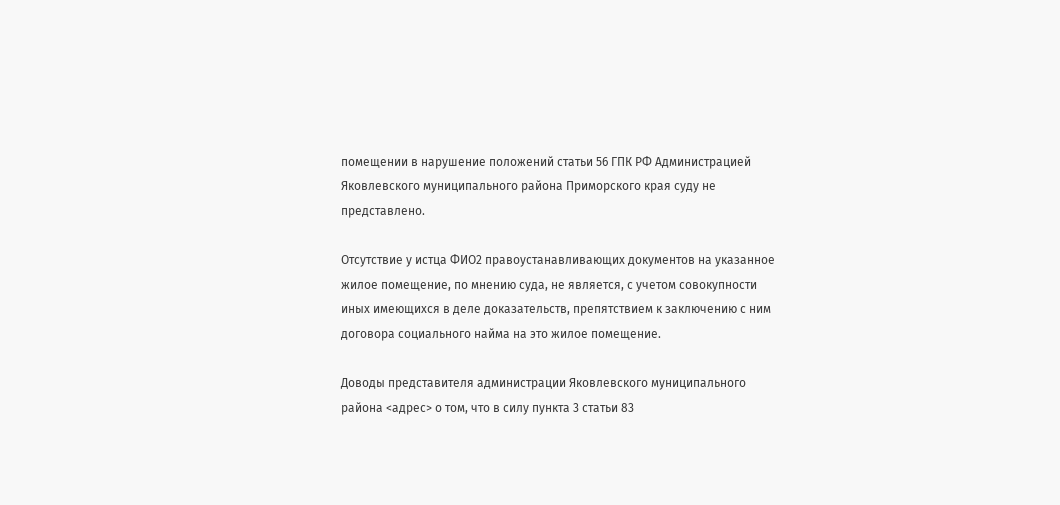помещении в нарушение положений статьи 56 ГПК РФ Администрацией Яковлевского муниципального района Приморского края суду не представлено.

Отсутствие у истца ФИО2 правоустанавливающих документов на указанное жилое помещение, по мнению суда, не является, с учетом совокупности иных имеющихся в деле доказательств, препятствием к заключению с ним договора социального найма на это жилое помещение.

Доводы представителя администрации Яковлевского муниципального района <адрес> о том, что в силу пункта 3 статьи 83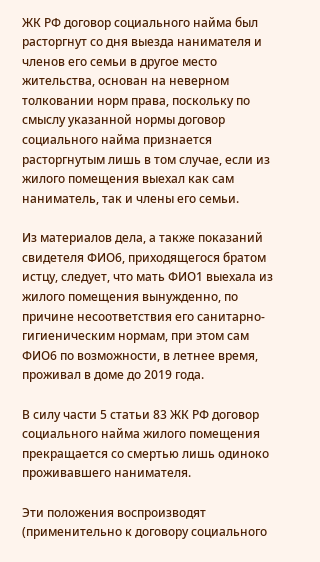ЖК РФ договор социального найма был расторгнут со дня выезда нанимателя и членов его семьи в другое место жительства, основан на неверном толковании норм права, поскольку по смыслу указанной нормы договор социального найма признается расторгнутым лишь в том случае, если из жилого помещения выехал как сам наниматель, так и члены его семьи.

Из материалов дела, а также показаний свидетеля ФИО6, приходящегося братом истцу, следует, что мать ФИО1 выехала из жилого помещения вынужденно, по причине несоответствия его санитарно-гигиеническим нормам, при этом сам ФИО6 по возможности, в летнее время, проживал в доме до 2019 года.

В силу части 5 статьи 83 ЖК РФ договор социального найма жилого помещения прекращается со смертью лишь одиноко проживавшего нанимателя.

Эти положения воспроизводят (применительно к договору социального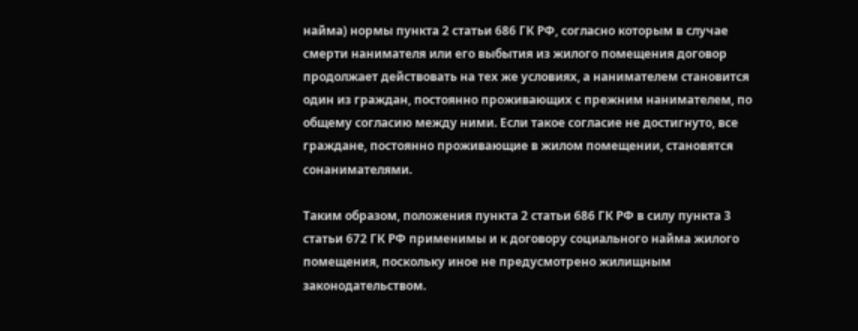найма) нормы пункта 2 статьи 686 ГК РФ, согласно которым в случае смерти нанимателя или его выбытия из жилого помещения договор продолжает действовать на тех же условиях, а нанимателем становится один из граждан, постоянно проживающих с прежним нанимателем, по общему согласию между ними. Если такое согласие не достигнуто, все граждане, постоянно проживающие в жилом помещении, становятся сонанимателями.

Таким образом, положения пункта 2 статьи 686 ГК РФ в силу пункта 3 статьи 672 ГК РФ применимы и к договору социального найма жилого помещения, поскольку иное не предусмотрено жилищным законодательством.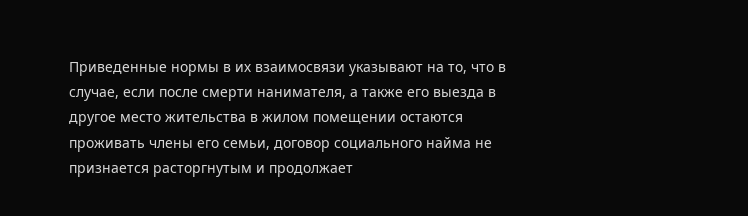Приведенные нормы в их взаимосвязи указывают на то, что в случае, если после смерти нанимателя, а также его выезда в другое место жительства в жилом помещении остаются проживать члены его семьи, договор социального найма не признается расторгнутым и продолжает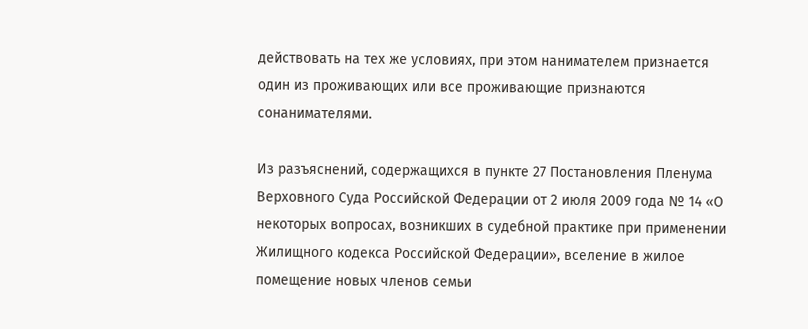действовать на тех же условиях, при этом нанимателем признается один из проживающих или все проживающие признаются сонанимателями.

Из разъяснений, содержащихся в пункте 27 Постановления Пленума Верховного Суда Российской Федерации от 2 июля 2009 года № 14 «О некоторых вопросах, возникших в судебной практике при применении Жилищного кодекса Российской Федерации», вселение в жилое помещение новых членов семьи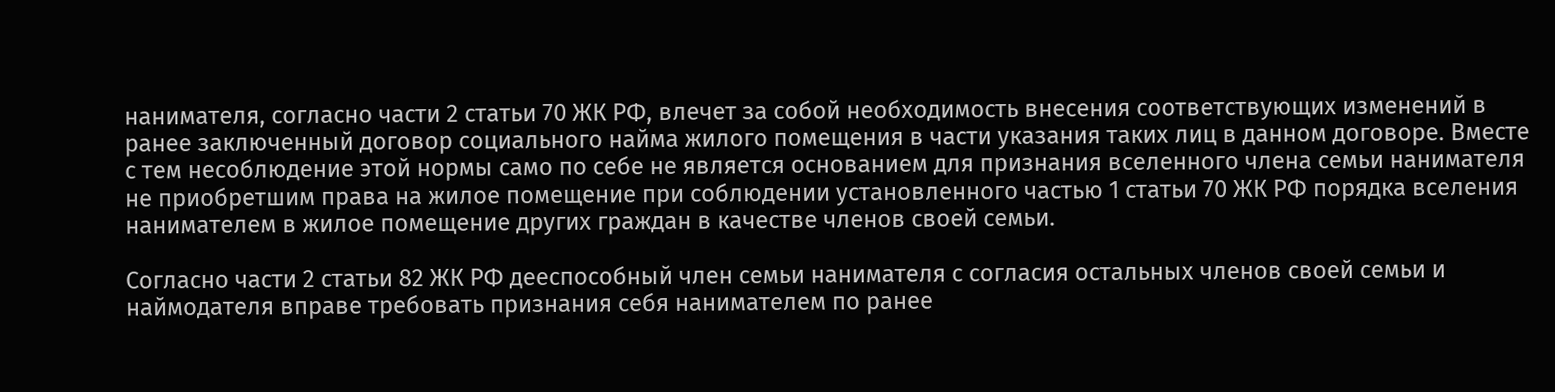нанимателя, согласно части 2 статьи 70 ЖК РФ, влечет за собой необходимость внесения соответствующих изменений в ранее заключенный договор социального найма жилого помещения в части указания таких лиц в данном договоре. Вместе с тем несоблюдение этой нормы само по себе не является основанием для признания вселенного члена семьи нанимателя не приобретшим права на жилое помещение при соблюдении установленного частью 1 статьи 70 ЖК РФ порядка вселения нанимателем в жилое помещение других граждан в качестве членов своей семьи.

Согласно части 2 статьи 82 ЖК РФ дееспособный член семьи нанимателя с согласия остальных членов своей семьи и наймодателя вправе требовать признания себя нанимателем по ранее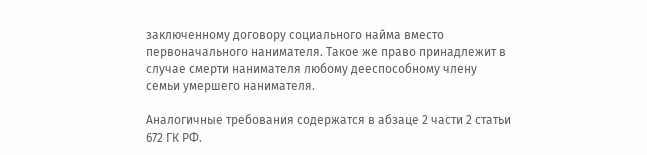заключенному договору социального найма вместо первоначального нанимателя. Такое же право принадлежит в случае смерти нанимателя любому дееспособному члену семьи умершего нанимателя.

Аналогичные требования содержатся в абзаце 2 части 2 статьи 672 ГК РФ.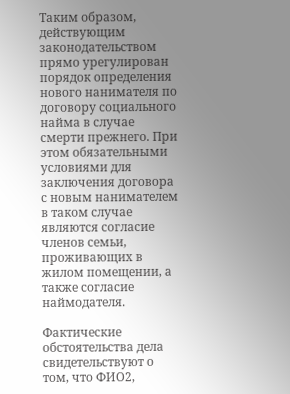Таким образом, действующим законодательством прямо урегулирован порядок определения нового нанимателя по договору социального найма в случае смерти прежнего. При этом обязательными условиями для заключения договора с новым нанимателем в таком случае являются согласие членов семьи, проживающих в жилом помещении, а также согласие наймодателя.

Фактические обстоятельства дела свидетельствуют о том, что ФИО2,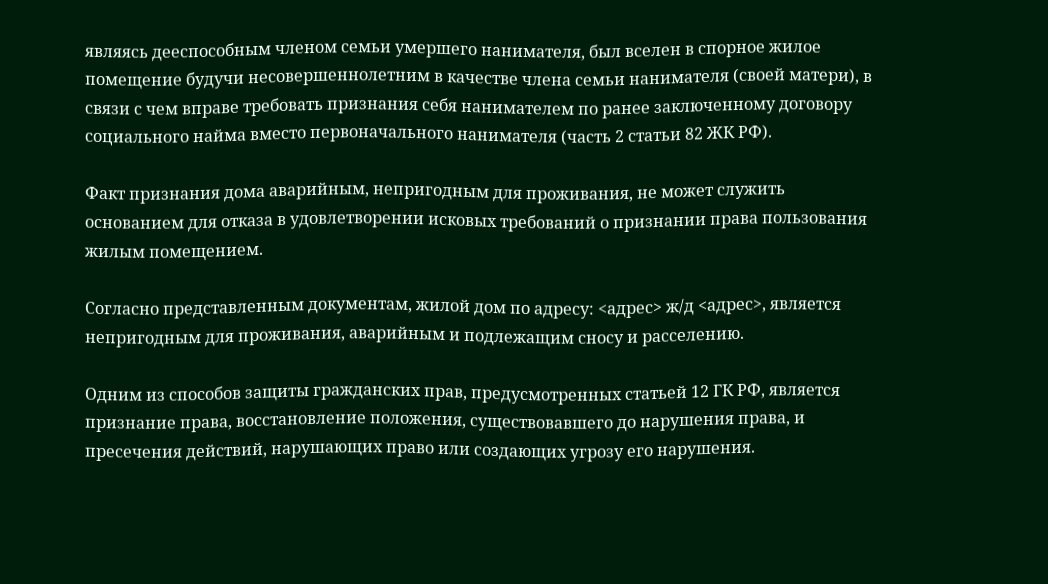являясь дееспособным членом семьи умершего нанимателя, был вселен в спорное жилое помещение будучи несовершеннолетним в качестве члена семьи нанимателя (своей матери), в связи с чем вправе требовать признания себя нанимателем по ранее заключенному договору социального найма вместо первоначального нанимателя (часть 2 статьи 82 ЖК РФ).

Факт признания дома аварийным, непригодным для проживания, не может служить основанием для отказа в удовлетворении исковых требований о признании права пользования жилым помещением.

Согласно представленным документам, жилой дом по адресу: <адрес> ж/д <адрес>, является непригодным для проживания, аварийным и подлежащим сносу и расселению.

Одним из способов защиты гражданских прав, предусмотренных статьей 12 ГК РФ, является признание права, восстановление положения, существовавшего до нарушения права, и пресечения действий, нарушающих право или создающих угрозу его нарушения.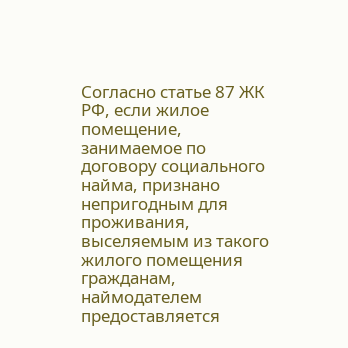Согласно статье 87 ЖК РФ, если жилое помещение, занимаемое по договору социального найма, признано непригодным для проживания, выселяемым из такого жилого помещения гражданам, наймодателем предоставляется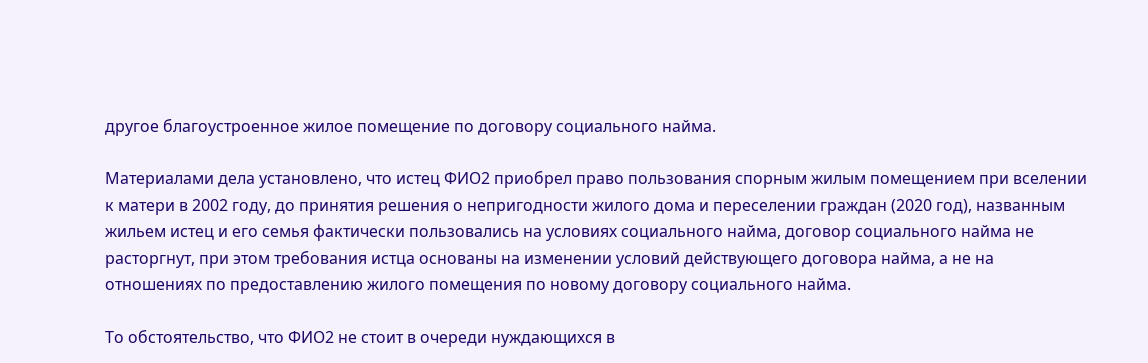другое благоустроенное жилое помещение по договору социального найма.

Материалами дела установлено, что истец ФИО2 приобрел право пользования спорным жилым помещением при вселении к матери в 2002 году, до принятия решения о непригодности жилого дома и переселении граждан (2020 год), названным жильем истец и его семья фактически пользовались на условиях социального найма, договор социального найма не расторгнут, при этом требования истца основаны на изменении условий действующего договора найма, а не на отношениях по предоставлению жилого помещения по новому договору социального найма.

То обстоятельство, что ФИО2 не стоит в очереди нуждающихся в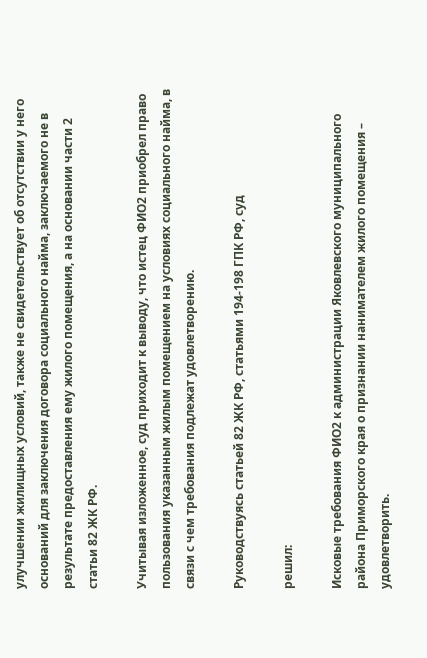улучшении жилищных условий, также не свидетельствует об отсутствии у него оснований для заключения договора социального найма, заключаемого не в результате предоставления ему жилого помещения, а на основании части 2 статьи 82 ЖК РФ.

Учитывая изложенное, суд приходит к выводу, что истец ФИО2 приобрел право пользования указанным жилым помещением на условиях социального найма, в связи с чем требования подлежат удовлетворению.

Руководствуясь статьей 82 ЖК РФ, статьями 194-198 ГПК РФ, суд

решил:

Исковые требования ФИО2 к администрации Яковлевского муниципального района Приморского края о признании нанимателем жилого помещения – удовлетворить.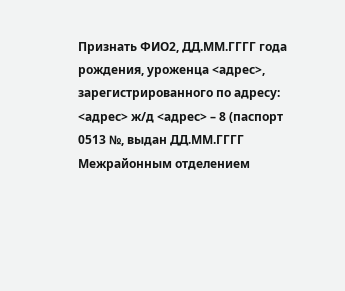Признать ФИО2, ДД.ММ.ГГГГ года рождения, уроженца <адрес>, зарегистрированного по адресу: <адрес> ж/д <адрес> – 8 (паспорт 0513 №, выдан ДД.ММ.ГГГГ Межрайонным отделением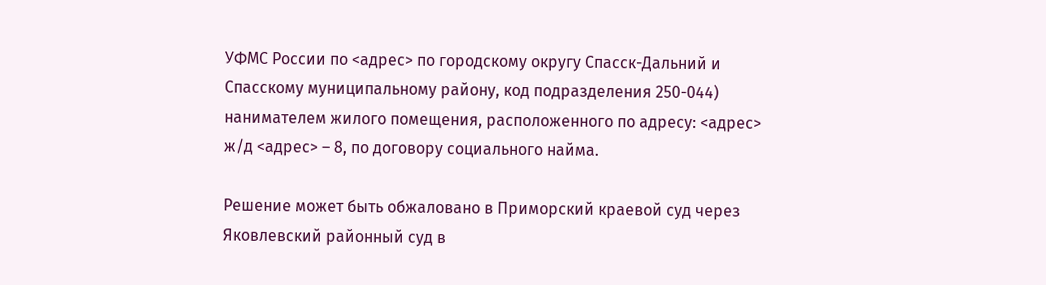УФМС России по <адрес> по городскому округу Спасск-Дальний и Спасскому муниципальному району, код подразделения 250-044) нанимателем жилого помещения, расположенного по адресу: <адрес> ж/д <адрес> – 8, по договору социального найма.

Решение может быть обжаловано в Приморский краевой суд через Яковлевский районный суд в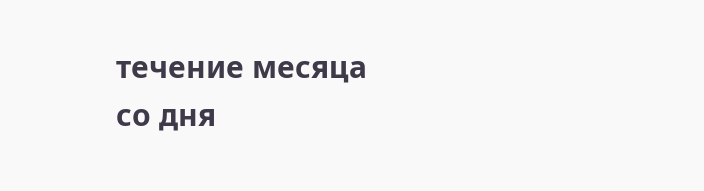течение месяца со дня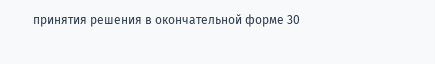принятия решения в окончательной форме 30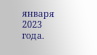января 2023 года.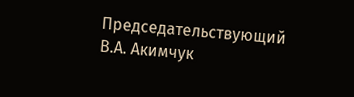Председательствующий В.А. Акимчук